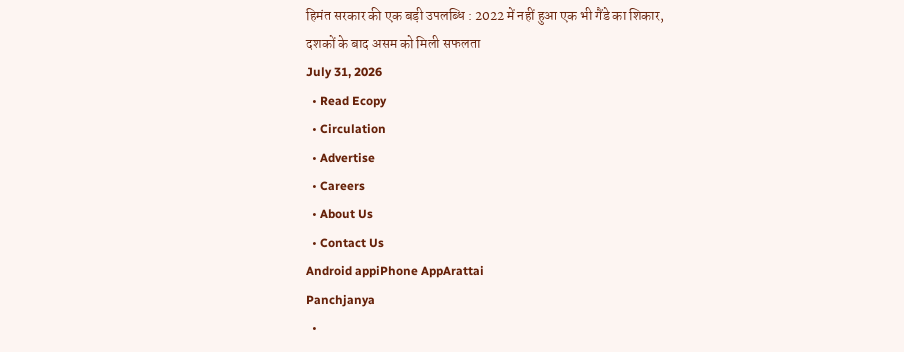हिमंत सरकार की एक बड़ी उपलब्धि : 2022 में नहीं हुआ एक भी गैंडे का शिकार, दशकों के बाद असम को मिली सफलता
July 31, 2026
  • Read Ecopy
  • Circulation
  • Advertise
  • Careers
  • About Us
  • Contact Us
Android appiPhone AppArattai
Panchjanya
  •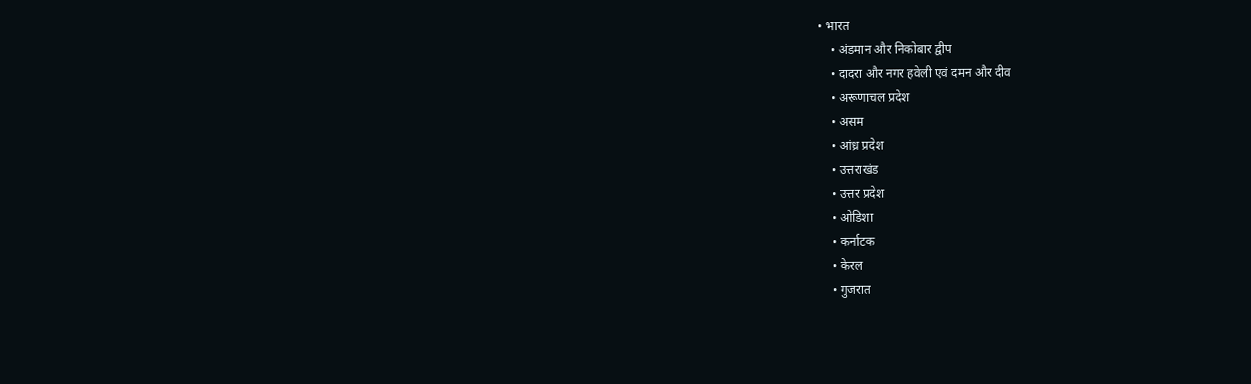• भारत
    • अंडमान और निकोबार द्वीप
    • दादरा और नगर हवेली एवं दमन और दीव
    • अरूणाचल प्रदेश
    • असम
    • आंध्र प्रदेश
    • उत्तराखंड
    • उत्तर प्रदेश
    • ओडिशा
    • कर्नाटक
    • केरल
    • गुजरात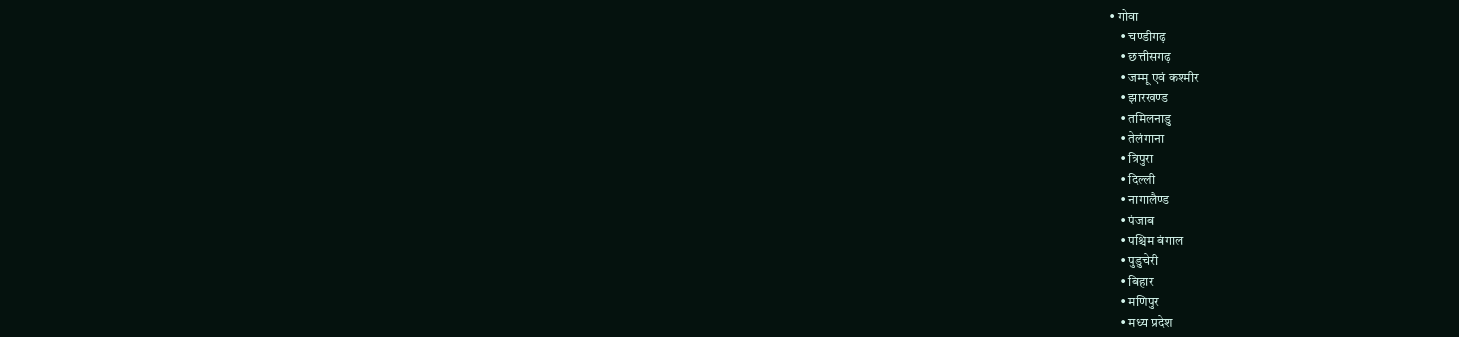• गोवा
    • चण्‍डीगढ़
    • छत्तीसगढ़
    • जम्‍मू एवं कश्‍मीर
    • झारखण्‍ड
    • तमिलनाडु
    • तेलंगाना
    • त्रिपुरा
    • दिल्ली
    • नागालैण्‍ड
    • पंजाब
    • पश्चिम बंगाल
    • पुडुचेरी
    • बिहार
    • मणिपुर
    • मध्य प्रदेश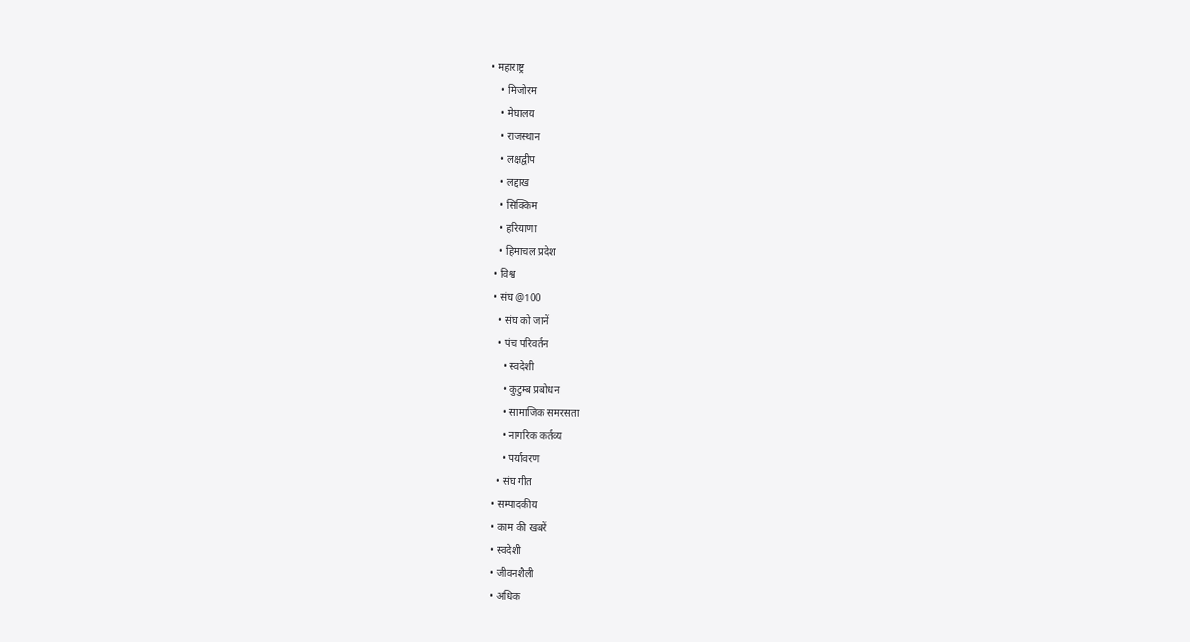• महाराष्ट्र
    • मिजोरम
    • मेघालय
    • राजस्थान
    • लक्षद्वीप
    • लद्दाख
    • सिक्किम
    • हरियाणा
    • हिमाचल प्रदेश
  • विश्व
  • संघ @100
    • संघ को जानें
    • पंच परिवर्तन
      • स्वदेशी
      • कुटुम्ब प्रबोधन
      • सामाजिक समरसता
      • नागरिक कर्तव्य
      • पर्यावरण
    • संघ गीत
  • सम्पादकीय
  • काम की खबरें
  • स्वदेशी
  • जीवनशैली
  • अधिक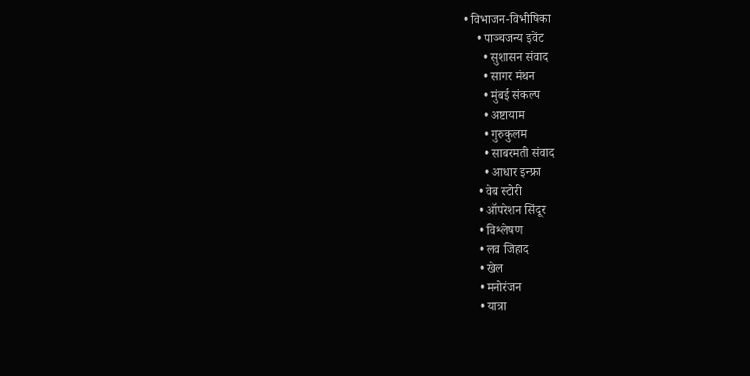• विभाजन-विभीषिका
    • पाञ्चजन्य इवेंट
      • सुशासन संवाद
      • सागर मंथन
      • मुंबई संकल्प
      • अष्टायाम
      • गुरुकुलम
      • साबरमती संवाद
      • आधार इन्फ्रा
    • वेब स्टोरी
    • ऑपरेशन सिंदूर
    • विश्लेषण
    • लव जिहाद
    • खेल
    • मनोरंजन
    • यात्रा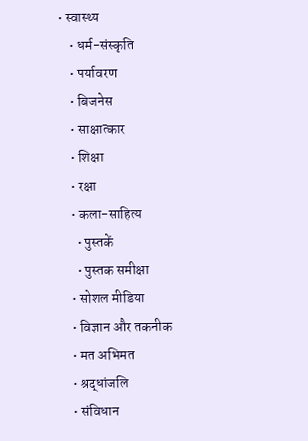• स्वास्थ्य
    • धर्म-संस्कृति
    • पर्यावरण
    • बिजनेस
    • साक्षात्कार
    • शिक्षा
    • रक्षा
    • कला-साहित्य
      • पुस्तकें
      • पुस्तक समीक्षा
    • सोशल मीडिया
    • विज्ञान और तकनीक
    • मत अभिमत
    • श्रद्धांजलि
    • संविधान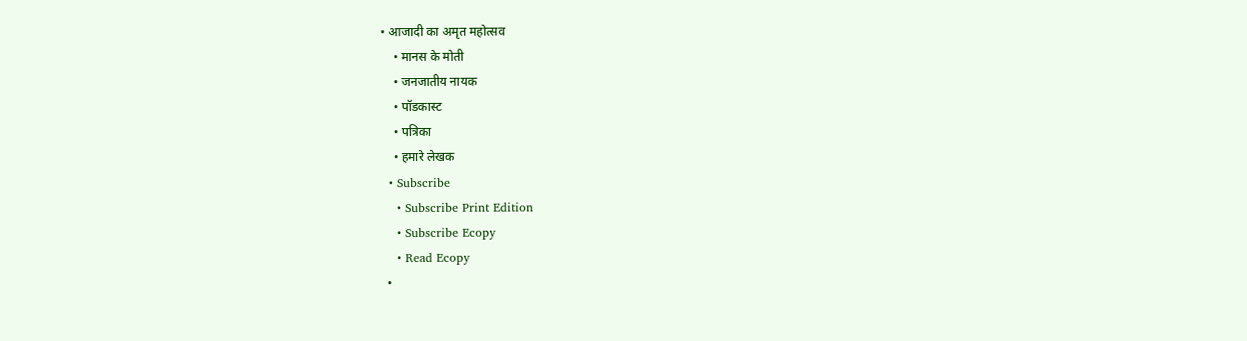• आजादी का अमृत महोत्सव
    • मानस के मोती
    • जनजातीय नायक
    • पॉडकास्ट
    • पत्रिका
    • हमारे लेखक
  • Subscribe
    • Subscribe Print Edition
    • Subscribe Ecopy
    • Read Ecopy
  •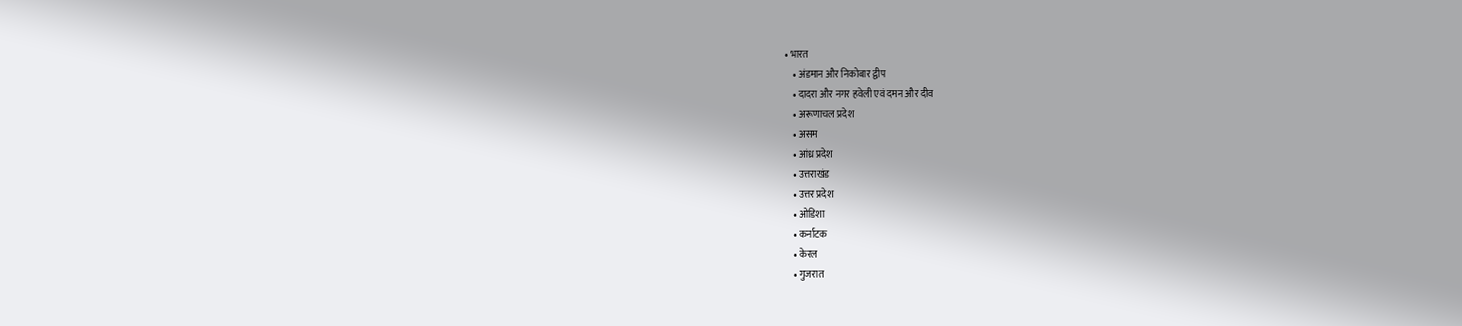• भारत
    • अंडमान और निकोबार द्वीप
    • दादरा और नगर हवेली एवं दमन और दीव
    • अरूणाचल प्रदेश
    • असम
    • आंध्र प्रदेश
    • उत्तराखंड
    • उत्तर प्रदेश
    • ओडिशा
    • कर्नाटक
    • केरल
    • गुजरात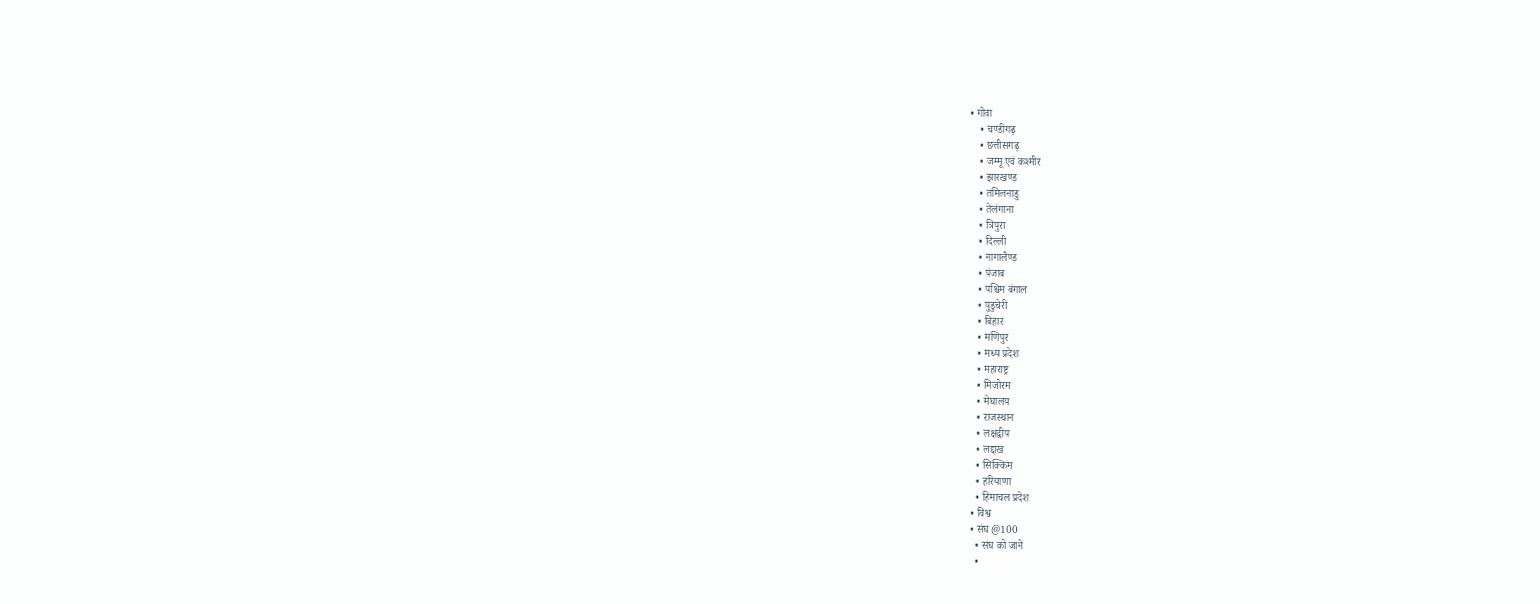• गोवा
    • चण्‍डीगढ़
    • छत्तीसगढ़
    • जम्‍मू एवं कश्‍मीर
    • झारखण्‍ड
    • तमिलनाडु
    • तेलंगाना
    • त्रिपुरा
    • दिल्ली
    • नागालैण्‍ड
    • पंजाब
    • पश्चिम बंगाल
    • पुडुचेरी
    • बिहार
    • मणिपुर
    • मध्य प्रदेश
    • महाराष्ट्र
    • मिजोरम
    • मेघालय
    • राजस्थान
    • लक्षद्वीप
    • लद्दाख
    • सिक्किम
    • हरियाणा
    • हिमाचल प्रदेश
  • विश्व
  • संघ @100
    • संघ को जानें
    •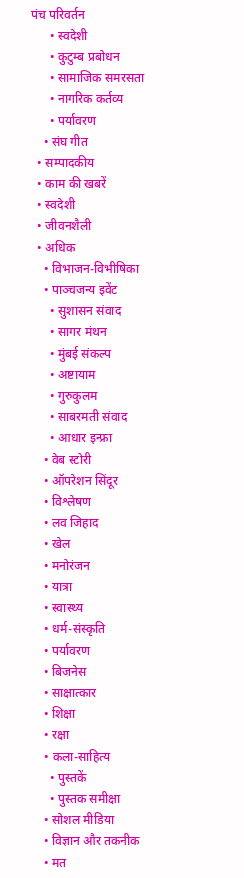पंच परिवर्तन
      • स्वदेशी
      • कुटुम्ब प्रबोधन
      • सामाजिक समरसता
      • नागरिक कर्तव्य
      • पर्यावरण
    • संघ गीत
  • सम्पादकीय
  • काम की खबरें
  • स्वदेशी
  • जीवनशैली
  • अधिक
    • विभाजन-विभीषिका
    • पाञ्चजन्य इवेंट
      • सुशासन संवाद
      • सागर मंथन
      • मुंबई संकल्प
      • अष्टायाम
      • गुरुकुलम
      • साबरमती संवाद
      • आधार इन्फ्रा
    • वेब स्टोरी
    • ऑपरेशन सिंदूर
    • विश्लेषण
    • लव जिहाद
    • खेल
    • मनोरंजन
    • यात्रा
    • स्वास्थ्य
    • धर्म-संस्कृति
    • पर्यावरण
    • बिजनेस
    • साक्षात्कार
    • शिक्षा
    • रक्षा
    • कला-साहित्य
      • पुस्तकें
      • पुस्तक समीक्षा
    • सोशल मीडिया
    • विज्ञान और तकनीक
    • मत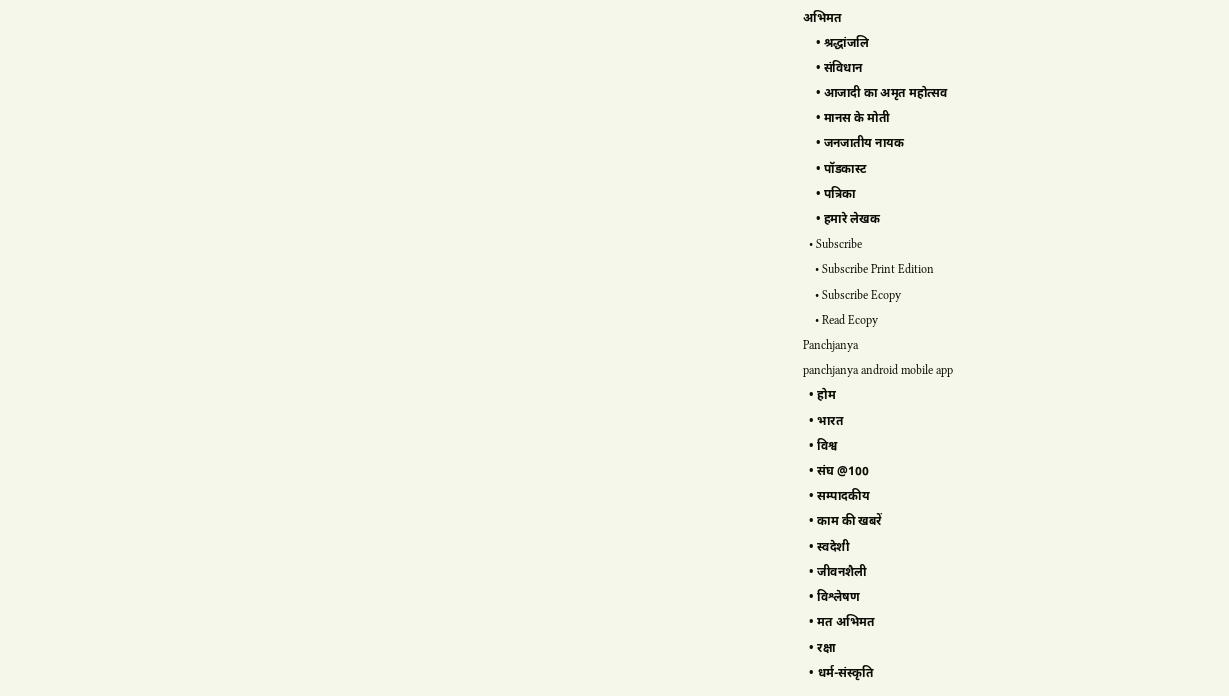अभिमत
    • श्रद्धांजलि
    • संविधान
    • आजादी का अमृत महोत्सव
    • मानस के मोती
    • जनजातीय नायक
    • पॉडकास्ट
    • पत्रिका
    • हमारे लेखक
  • Subscribe
    • Subscribe Print Edition
    • Subscribe Ecopy
    • Read Ecopy
Panchjanya
panchjanya android mobile app
  • होम
  • भारत
  • विश्व
  • संघ @100
  • सम्पादकीय
  • काम की खबरें
  • स्वदेशी
  • जीवनशैली
  • विश्लेषण
  • मत अभिमत
  • रक्षा
  • धर्म-संस्कृति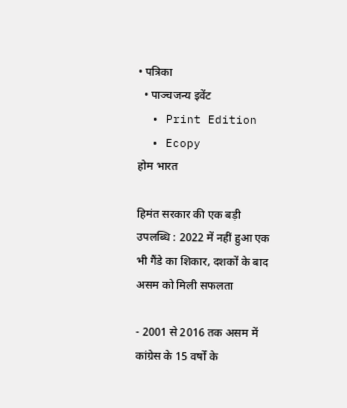• पत्रिका
  • पाञ्चजन्य इवेंट
  • Print Edition
  • Ecopy
होम भारत

हिमंत सरकार की एक बड़ी उपलब्धि : 2022 में नहीं हुआ एक भी गैंडे का शिकार, दशकों के बाद असम को मिली सफलता

- 2001 से 2016 तक असम में कांग्रेस के 15 वर्षों के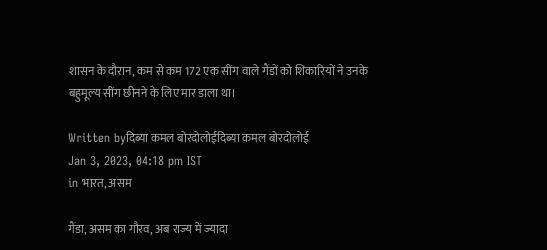शासन के दौरान, कम से कम 172 एक सींग वाले गैंडों को शिकारियों ने उनके बहुमूल्य सींग छीनने के लिए मार डाला था।

Written byदिब्या कमल बोरदोलोईदिब्या कमल बोरदोलोई
Jan 3, 2023, 04:18 pm IST
in भारत, असम

गैंडा, असम का गौरव, अब राज्य में ज्यादा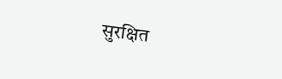सुरक्षित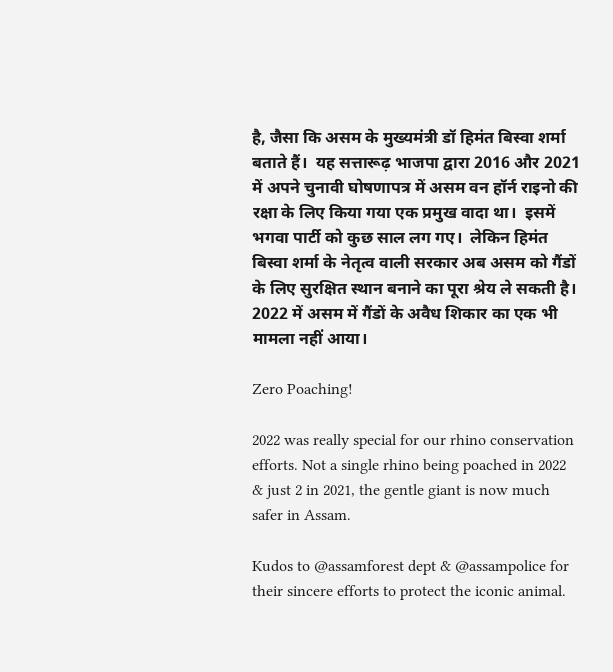है, जैसा कि असम के मुख्यमंत्री डॉ हिमंत बिस्वा शर्मा बताते हैं।  यह सत्तारूढ़ भाजपा द्वारा 2016 और 2021 में अपने चुनावी घोषणापत्र में असम वन हॉर्न राइनो की रक्षा के लिए किया गया एक प्रमुख वादा था।  इसमें भगवा पार्टी को कुछ साल लग गए।  लेकिन हिमंत बिस्वा शर्मा के नेतृत्व वाली सरकार अब असम को गैंडों के लिए सुरक्षित स्थान बनाने का पूरा श्रेय ले सकती है।  2022 में असम में गैंडों के अवैध शिकार का एक भी मामला नहीं आया।

Zero Poaching!

2022 was really special for our rhino conservation efforts. Not a single rhino being poached in 2022 & just 2 in 2021, the gentle giant is now much safer in Assam.

Kudos to @assamforest dept & @assampolice for their sincere efforts to protect the iconic animal.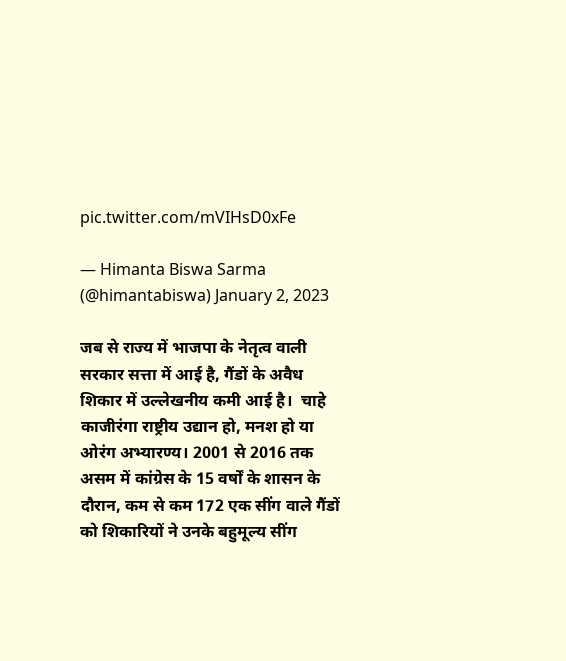pic.twitter.com/mVIHsD0xFe

— Himanta Biswa Sarma (@himantabiswa) January 2, 2023

जब से राज्य में भाजपा के नेतृत्व वाली सरकार सत्ता में आई है, गैंडों के अवैध शिकार में उल्लेखनीय कमी आई है।  चाहे काजीरंगा राष्ट्रीय उद्यान हो, मनश हो या ओरंग अभ्यारण्य। 2001 से 2016 तक असम में कांग्रेस के 15 वर्षों के शासन के दौरान, कम से कम 172 एक सींग वाले गैंडों को शिकारियों ने उनके बहुमूल्य सींग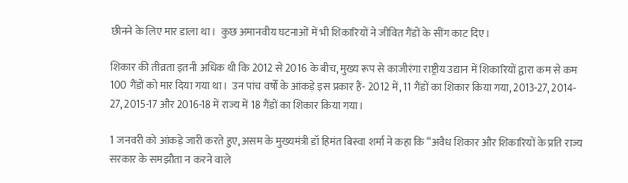छीनने के लिए मार डाला था।  कुछ अमानवीय घटनाओं में भी शिकारियों ने जीवित गैंडों के सींग काट दिए।

शिकार की तीव्रता इतनी अधिक थी कि 2012 से 2016 के बीच, मुख्य रूप से काजीरंगा राष्ट्रीय उद्यान में शिकारियों द्वारा कम से कम 100 गैंडों को मार दिया गया था।  उन पांच वर्षों के आंकड़े इस प्रकार हैं- 2012 में, 11 गैंडों का शिकार किया गया, 2013-27, 2014- 27, 2015-17 और 2016-18 में राज्य में 18 गैंडों का शिकार किया गया।

1 जनवरी को आंकड़े जारी करते हुए, असम के मुख्यमंत्री डॉ हिमंत बिस्वा शर्मा ने कहा कि “अवैध शिकार और शिकारियों के प्रति राज्य सरकार के समझौता न करने वाले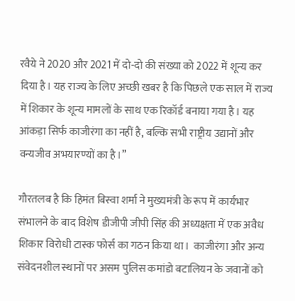रवैये ने 2020 और 2021 में दो-दो की संख्या को 2022 में शून्य कर दिया है। यह राज्य के लिए अच्छी खबर है कि पिछले एक साल में राज्य में शिकार के शून्य मामलों के साथ एक रिकॉर्ड बनाया गया है। यह आंकड़ा सिर्फ काजीरंगा का नहीं है, बल्कि सभी राष्ट्रीय उद्यानों और वन्यजीव अभयारण्यों का है।”

गौरतलब है कि हिमंत बिस्वा शर्मा ने मुख्यमंत्री के रूप में कार्यभार संभालने के बाद विशेष डीजीपी जीपी सिंह की अध्यक्षता में एक अवैध शिकार विरोधी टास्क फोर्स का गठन किया था।  काजीरंगा और अन्य संवेदनशील स्थानों पर असम पुलिस कमांडो बटालियन के जवानों को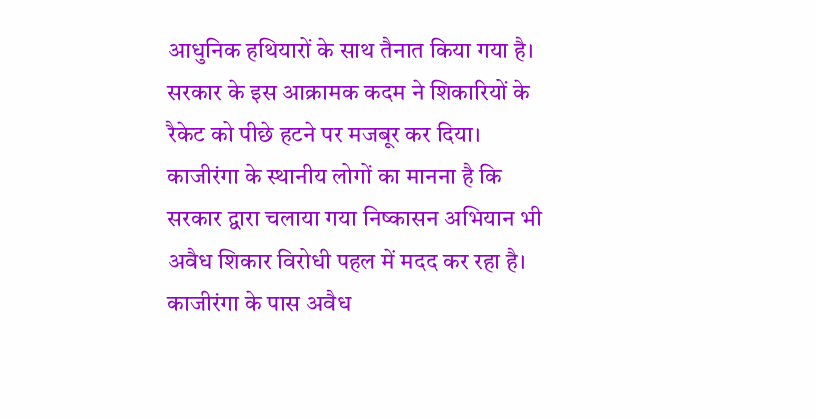आधुनिक हथियारों के साथ तैनात किया गया है।  सरकार के इस आक्रामक कदम ने शिकारियों के रैकेट को पीछे हटने पर मजबूर कर दिया।  काजीरंगा के स्थानीय लोगों का मानना है कि सरकार द्वारा चलाया गया निष्कासन अभियान भी अवैध शिकार विरोधी पहल में मदद कर रहा है।  काजीरंगा के पास अवैध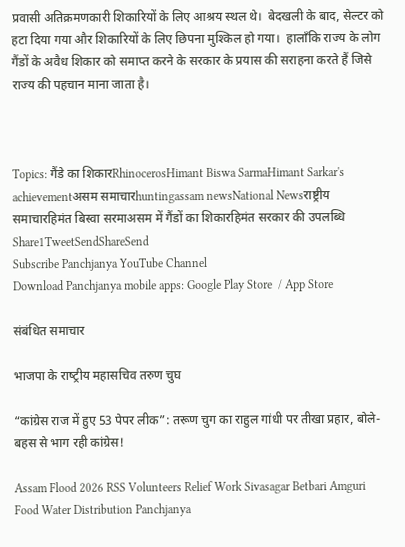प्रवासी अतिक्रमणकारी शिकारियों के लिए आश्रय स्थल थे।  बेदखली के बाद, सेल्टर को हटा दिया गया और शिकारियों के लिए छिपना मुश्किल हो गया।  हालाँकि राज्य के लोग गैंडों के अवैध शिकार को समाप्त करने के सरकार के प्रयास की सराहना करते हैं जिसे राज्य की पहचान माना जाता है।



Topics: गैंडे का शिकारRhinocerosHimant Biswa SarmaHimant Sarkar's achievementअसम समाचारhuntingassam newsNational Newsराष्ट्रीय समाचारहिमंत बिस्वा सरमाअसम में गैंडों का शिकारहिमंत सरकार की उपलब्धि
Share1TweetSendShareSend
Subscribe Panchjanya YouTube Channel
Download Panchjanya mobile apps: Google Play Store  / App Store

संबंधित समाचार

भाजपा के राष्‍ट्रीय महासचिव तरुण चुघ

“कांग्रेस राज में हुए 53 पेपर लीक”: तरूण चुग का राहुल गांधी पर तीखा प्रहार, बोले- बहस से भाग रही कांग्रेस!

Assam Flood 2026 RSS Volunteers Relief Work Sivasagar Betbari Amguri Food Water Distribution Panchjanya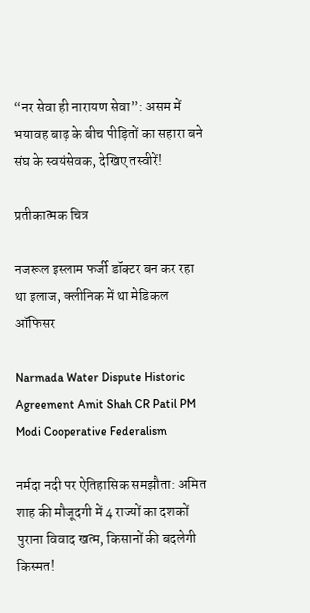“नर सेवा ही नारायण सेवा”: असम में भयावह बाढ़ के बीच पीड़ितों का सहारा बने संघ के स्वयंसेवक, देखिए तस्वीरें!

प्रतीकात्मक चित्र

नजरूल इस्लाम फर्जी डॉक्टर बन कर रहा था इलाज, क्लीनिक में था मेडिकल ऑफिसर

Narmada Water Dispute Historic Agreement Amit Shah CR Patil PM Modi Cooperative Federalism

नर्मदा नदी पर ऐतिहासिक समझौता: अमित शाह की मौजूदगी में 4 राज्यों का दशकों पुराना विवाद खत्म, किसानों की बदलेगी किस्मत!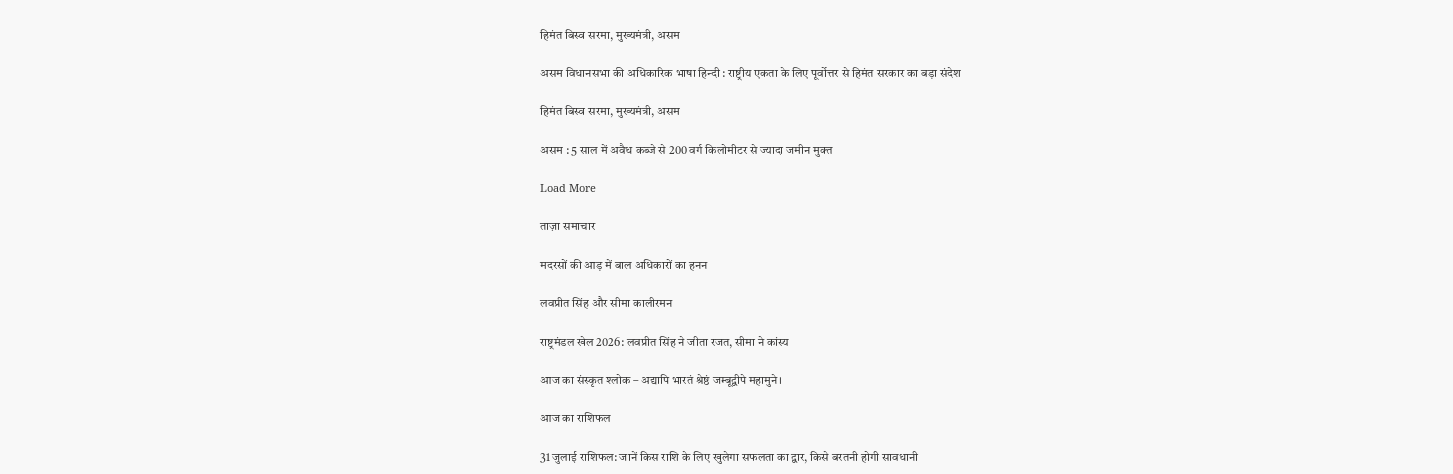हिमंत बिस्व सरमा, मुख्यमंत्री, असम

असम विधानसभा की अधिकारिक भाषा हिन्‍दी : राष्ट्रीय एकता के लिए पूर्वोत्तर से हिमंत सरकार का बड़ा संदेश

हिमंत बिस्व सरमा, मुख्यमंत्री, असम

असम : 5 साल में अवैध कब्जे से 200 वर्ग किलोमीटर से ज्यादा जमीन मुक्त

Load More

ताज़ा समाचार

मदरसों की आड़ में बाल अधिकारों का हनन

लवप्रीत सिंह और सीमा कालीरमन

राष्ट्रमंडल खेल 2026: लवप्रीत सिंह ने जीता रजत, सीमा ने कांस्य

आज का संस्कृत श्लोक – अद्यापि भारतं श्रेष्ठं जम्बूद्वीपे महामुने।

आज का राशिफल

31 जुलाई राशिफल: जानें किस राशि के लिए खुलेगा सफलता का द्वार, किसे बरतनी होगी सावधानी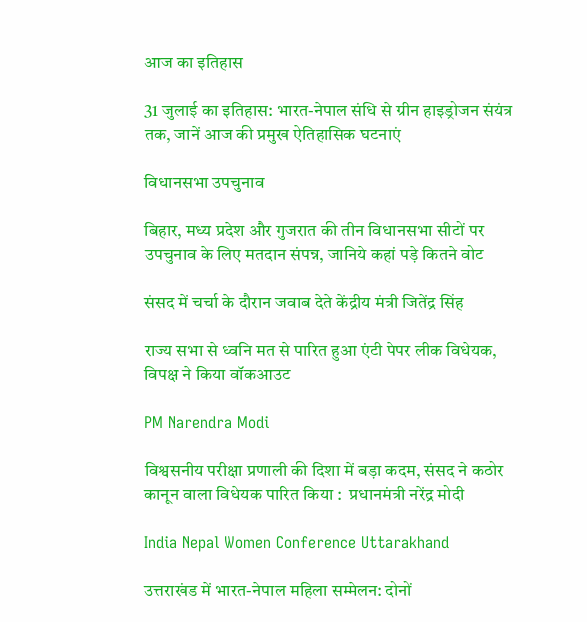आज का इतिहास

31 जुलाई का इतिहास: भारत-नेपाल संधि से ग्रीन हाइड्रोजन संयंत्र तक, जानें आज की प्रमुख ऐतिहासिक घटनाएं

विधानसभा उपचुनाव

बिहार, मध्य प्रदेश और गुजरात की तीन विधानसभा सीटों पर उपचुनाव के लिए मतदान संपन्न, जानिये कहां पड़े कितने वोट

संसद में चर्चा के दौरान जवाब देते केंद्रीय मंत्री जितेंद्र सिंह

राज्य सभा से ध्वनि मत से पारित हुआ एंटी पेपर लीक विधेयक, विपक्ष ने किया वॉकआउट

PM Narendra Modi

विश्वसनीय परीक्षा प्रणाली की दिशा में बड़ा कदम, संसद ने कठोर कानून वाला विधेयक पारित किया :  प्रधानमंत्री नरेंद्र मोदी

India Nepal Women Conference Uttarakhand

उत्तराखंड में भारत-नेपाल महिला सम्मेलन: दोनों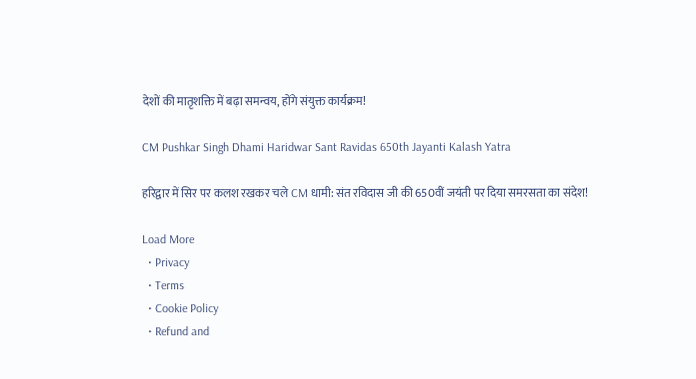देशों की मातृशक्ति में बढ़ा समन्वय, होंगे संयुक्त कार्यक्रम!

CM Pushkar Singh Dhami Haridwar Sant Ravidas 650th Jayanti Kalash Yatra

हरिद्वार में सिर पर कलश रखकर चले CM धामी: संत रविदास जी की 650वीं जयंती पर दिया समरसता का संदेश!

Load More
  • Privacy
  • Terms
  • Cookie Policy
  • Refund and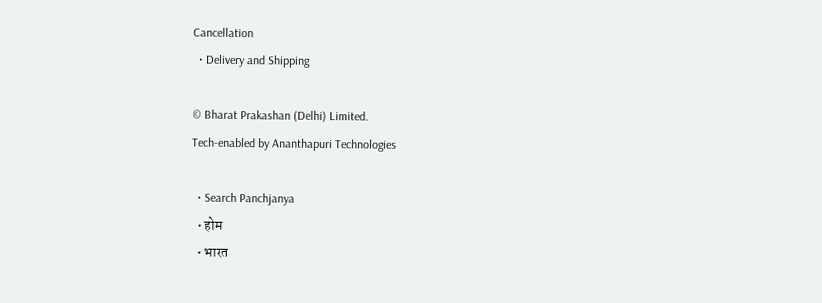Cancellation
  • Delivery and Shipping

© Bharat Prakashan (Delhi) Limited.
Tech-enabled by Ananthapuri Technologies

  • Search Panchjanya
  • होम
  • भारत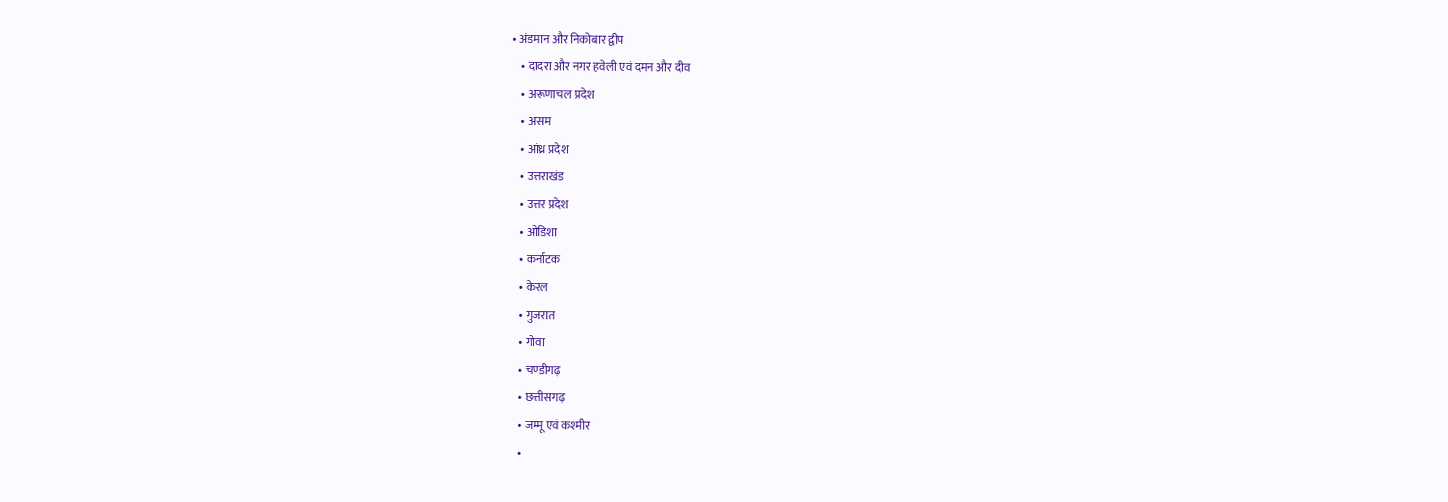• अंडमान और निकोबार द्वीप
    • दादरा और नगर हवेली एवं दमन और दीव
    • अरूणाचल प्रदेश
    • असम
    • आंध्र प्रदेश
    • उत्तराखंड
    • उत्तर प्रदेश
    • ओडिशा
    • कर्नाटक
    • केरल
    • गुजरात
    • गोवा
    • चण्‍डीगढ़
    • छत्तीसगढ़
    • जम्‍मू एवं कश्‍मीर
    •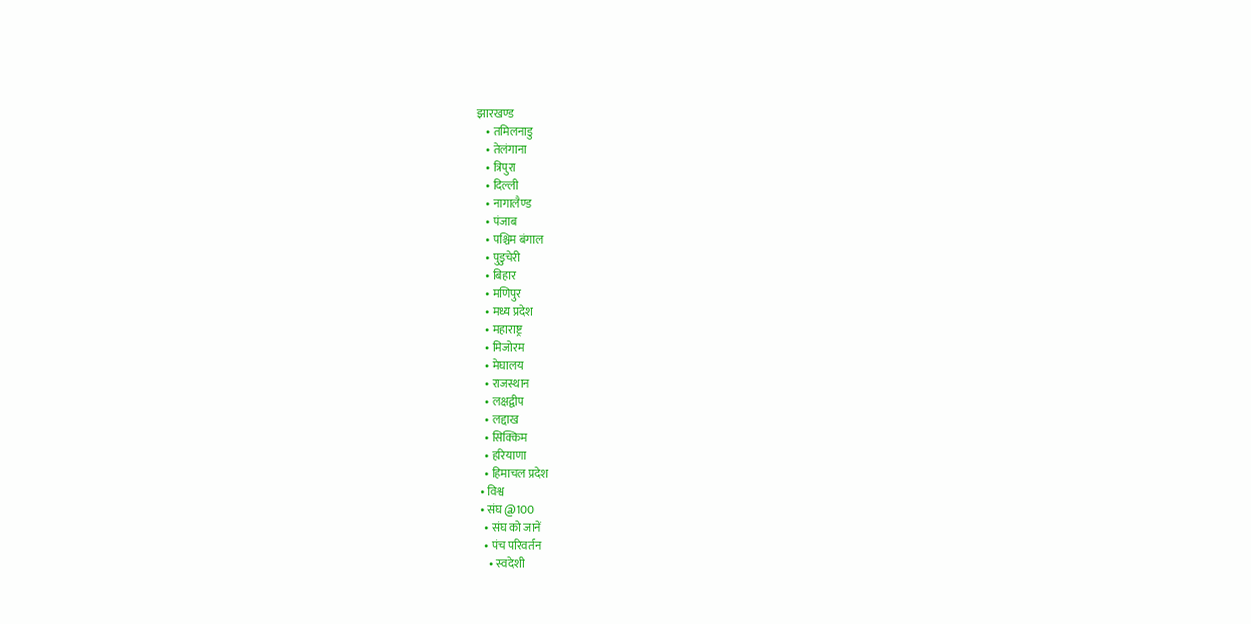झारखण्‍ड
    • तमिलनाडु
    • तेलंगाना
    • त्रिपुरा
    • दिल्ली
    • नागालैण्‍ड
    • पंजाब
    • पश्चिम बंगाल
    • पुडुचेरी
    • बिहार
    • मणिपुर
    • मध्य प्रदेश
    • महाराष्ट्र
    • मिजोरम
    • मेघालय
    • राजस्थान
    • लक्षद्वीप
    • लद्दाख
    • सिक्किम
    • हरियाणा
    • हिमाचल प्रदेश
  • विश्व
  • संघ @100
    • संघ को जानें
    • पंच परिवर्तन
      • स्वदेशी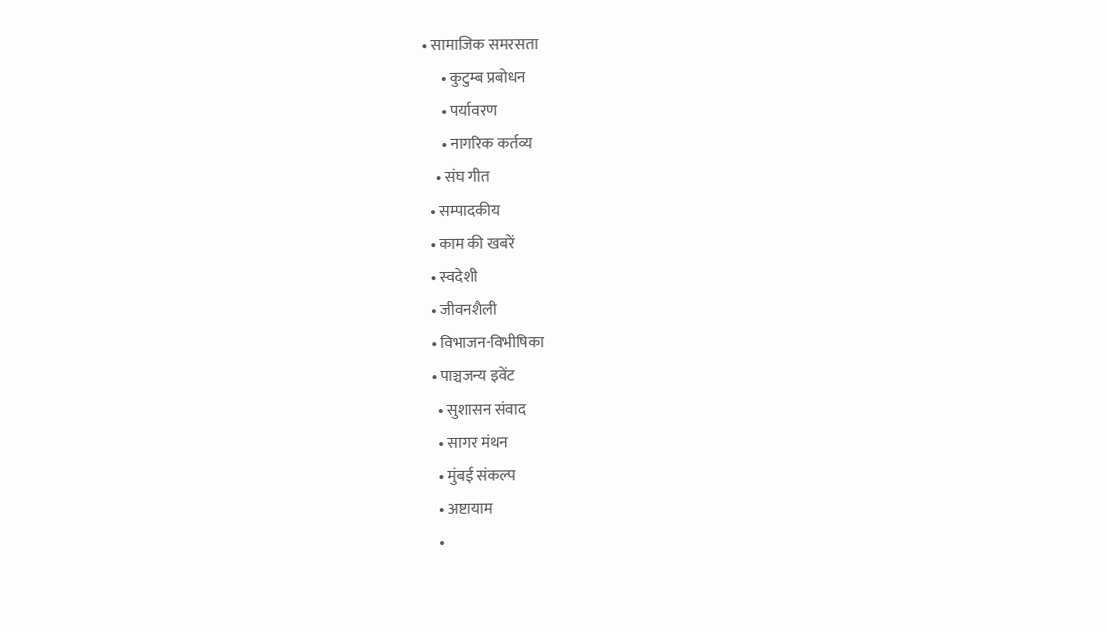• सामाजिक समरसता
      • कुटुम्ब प्रबोधन
      • पर्यावरण
      • नागरिक कर्तव्य
    • संघ गीत
  • सम्पादकीय
  • काम की खबरें
  • स्वदेशी
  • जीवनशैली
  • विभाजन-विभीषिका
  • पाञ्चजन्य इवेंट
    • सुशासन संवाद
    • सागर मंथन
    • मुंबई संकल्प
    • अष्टायाम
    •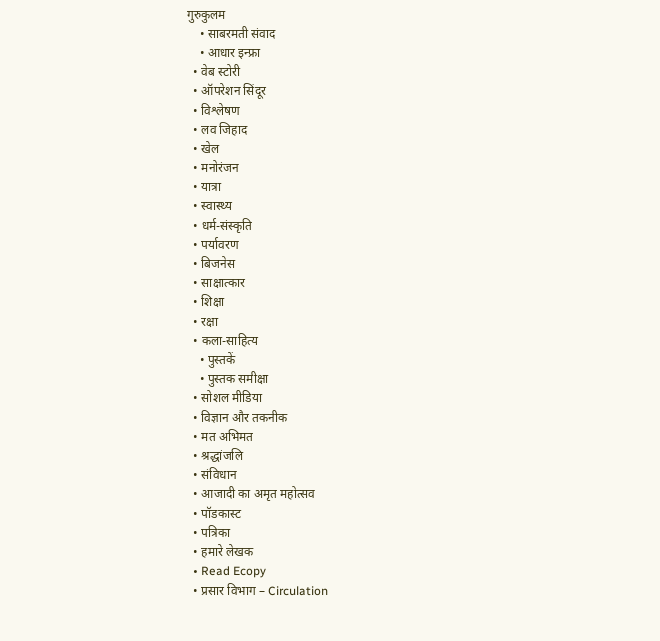गुरुकुलम
    • साबरमती संवाद
    • आधार इन्फ्रा
  • वेब स्टोरी
  • ऑपरेशन सिंदूर
  • विश्लेषण
  • लव जिहाद
  • खेल
  • मनोरंजन
  • यात्रा
  • स्वास्थ्य
  • धर्म-संस्कृति
  • पर्यावरण
  • बिजनेस
  • साक्षात्कार
  • शिक्षा
  • रक्षा
  • कला-साहित्य
    • पुस्तकें
    • पुस्तक समीक्षा
  • सोशल मीडिया
  • विज्ञान और तकनीक
  • मत अभिमत
  • श्रद्धांजलि
  • संविधान
  • आजादी का अमृत महोत्सव
  • पॉडकास्ट
  • पत्रिका
  • हमारे लेखक
  • Read Ecopy
  • प्रसार विभाग – Circulation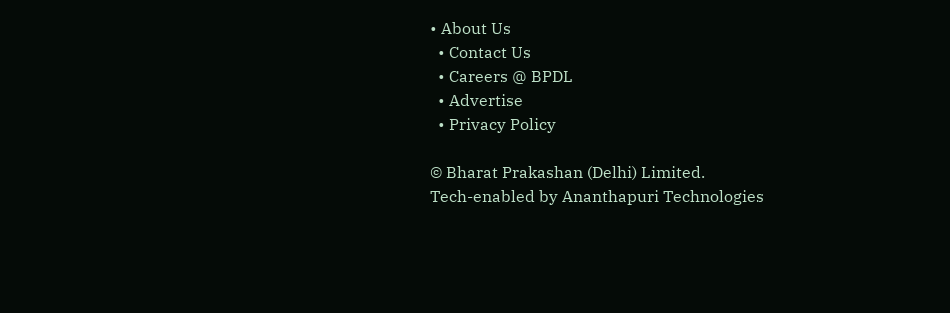• About Us
  • Contact Us
  • Careers @ BPDL
  • Advertise
  • Privacy Policy

© Bharat Prakashan (Delhi) Limited.
Tech-enabled by Ananthapuri Technologies